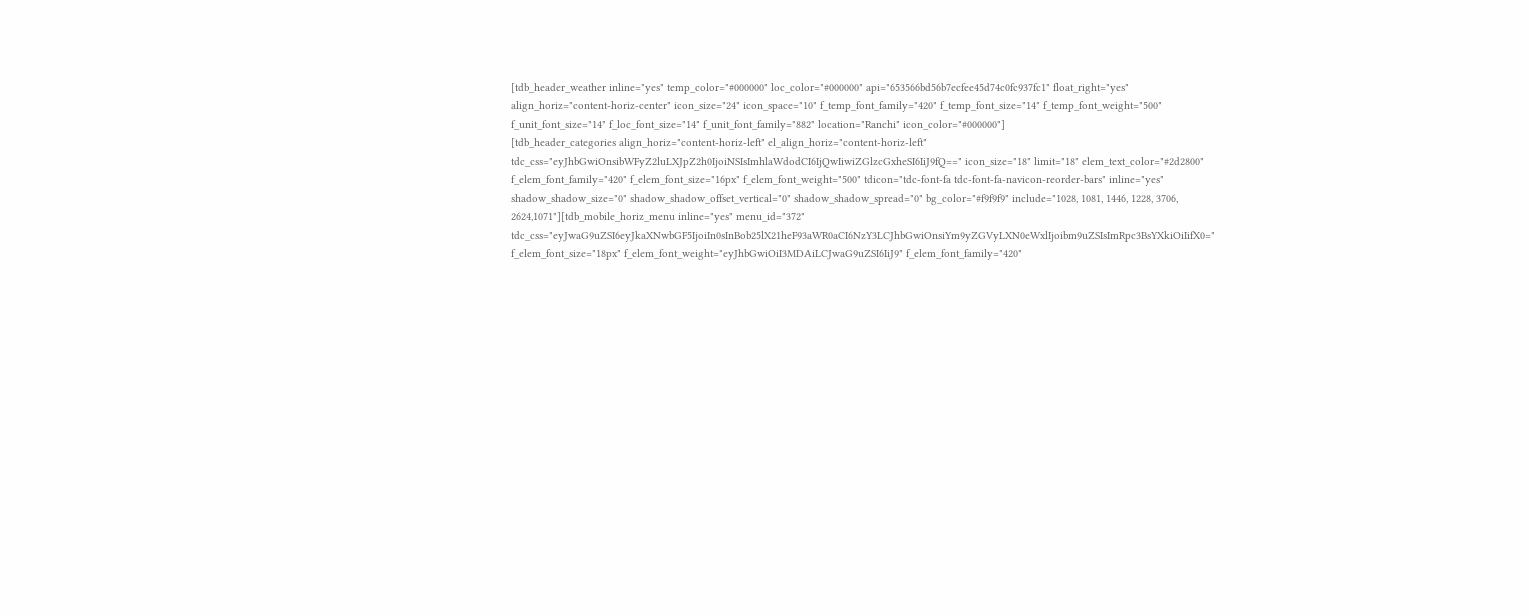[tdb_header_weather inline="yes" temp_color="#000000" loc_color="#000000" api="653566bd56b7ecfee45d74c0fc937fc1" float_right="yes" align_horiz="content-horiz-center" icon_size="24" icon_space="10" f_temp_font_family="420" f_temp_font_size="14" f_temp_font_weight="500" f_unit_font_size="14" f_loc_font_size="14" f_unit_font_family="882" location="Ranchi" icon_color="#000000"]
[tdb_header_categories align_horiz="content-horiz-left" el_align_horiz="content-horiz-left" tdc_css="eyJhbGwiOnsibWFyZ2luLXJpZ2h0IjoiNSIsImhlaWdodCI6IjQwIiwiZGlzcGxheSI6IiJ9fQ==" icon_size="18" limit="18" elem_text_color="#2d2800" f_elem_font_family="420" f_elem_font_size="16px" f_elem_font_weight="500" tdicon="tdc-font-fa tdc-font-fa-navicon-reorder-bars" inline="yes" shadow_shadow_size="0" shadow_shadow_offset_vertical="0" shadow_shadow_spread="0" bg_color="#f9f9f9" include="1028, 1081, 1446, 1228, 3706, 2624,1071"][tdb_mobile_horiz_menu inline="yes" menu_id="372" tdc_css="eyJwaG9uZSI6eyJkaXNwbGF5IjoiIn0sInBob25lX21heF93aWR0aCI6NzY3LCJhbGwiOnsiYm9yZGVyLXN0eWxlIjoibm9uZSIsImRpc3BsYXkiOiIifX0=" f_elem_font_size="18px" f_elem_font_weight="eyJhbGwiOiI3MDAiLCJwaG9uZSI6IiJ9" f_elem_font_family="420"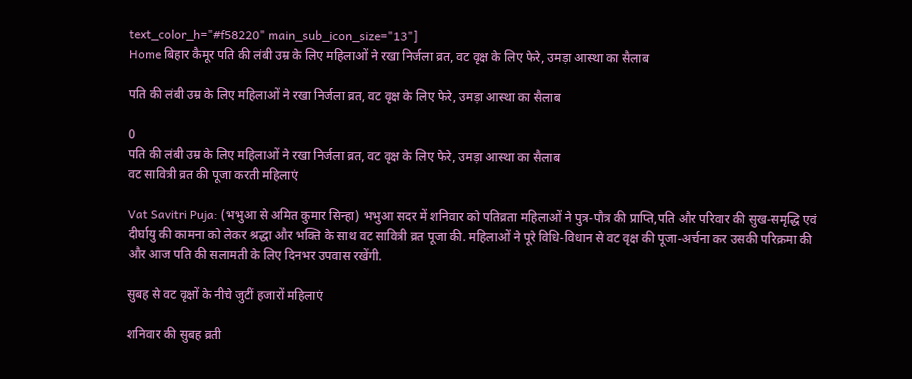text_color_h="#f58220" main_sub_icon_size="13"]
Home बिहार कैमूर पति की लंबी उम्र के लिए महिलाओं ने रखा निर्जला व्रत, वट वृक्ष के लिए फेरे, उमड़ा आस्था का सैलाब

पति की लंबी उम्र के लिए महिलाओं ने रखा निर्जला व्रत, वट वृक्ष के लिए फेरे, उमड़ा आस्था का सैलाब

0
पति की लंबी उम्र के लिए महिलाओं ने रखा निर्जला व्रत, वट वृक्ष के लिए फेरे, उमड़ा आस्था का सैलाब
वट सावित्री व्रत की पूजा करती महिलाएं

Vat Savitri Puja: (भभुआ से अमित कुमार सिन्हा) भभुआ सदर में शनिवार को पतिव्रता महिलाओं ने पुत्र-पौत्र की प्राप्ति,पति और परिवार की सुख-समृद्धि एवं दीर्घायु की कामना को लेकर श्रद्धा और भक्ति के साथ वट सावित्री व्रत पूजा की. महिलाओं ने पूरे विधि-विधान से वट वृक्ष की पूजा-अर्चना कर उसकी परिक्रमा की और आज पति की सलामती के लिए दिनभर उपवास रखेंगी.

सुबह से वट वृक्षों के नीचे जुटीं हजारों महिलाएं

शनिवार की सुबह व्रती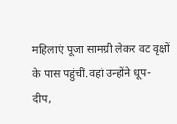महिलाएं पूजा सामग्री लेकर वट वृक्षों के पास पहुंचीं.वहां उन्होंने धूप-दीप,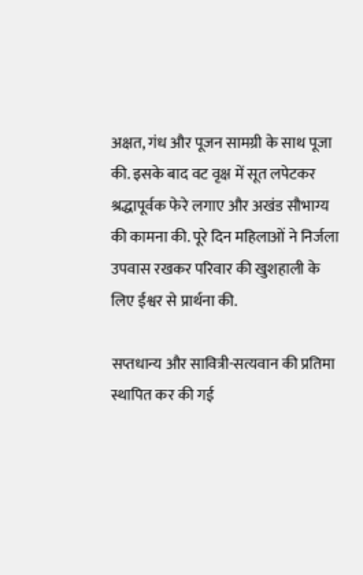अक्षत, गंध और पूजन सामग्री के साथ पूजा की. इसके बाद वट वृक्ष में सूत लपेटकर श्रद्धापूर्वक फेरे लगाए और अखंड सौभाग्य की कामना की. पूरे दिन महिलाओं ने निर्जला उपवास रखकर परिवार की खुशहाली के लिए ईश्वर से प्रार्थना की.

सप्तधान्य और सावित्री-सत्यवान की प्रतिमा स्थापित कर की गई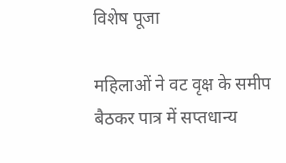विशेष पूजा

महिलाओं ने वट वृक्ष के समीप बैठकर पात्र में सप्तधान्य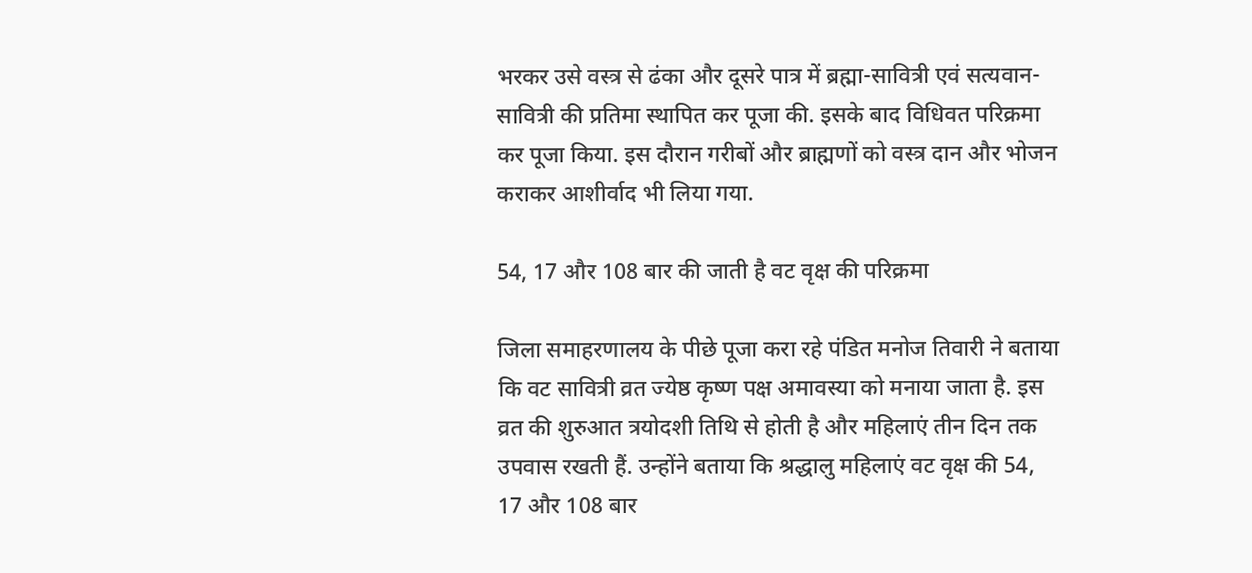भरकर उसे वस्त्र से ढंका और दूसरे पात्र में ब्रह्मा-सावित्री एवं सत्यवान-सावित्री की प्रतिमा स्थापित कर पूजा की. इसके बाद विधिवत परिक्रमा कर पूजा किया. इस दौरान गरीबों और ब्राह्मणों को वस्त्र दान और भोजन कराकर आशीर्वाद भी लिया गया.

54, 17 और 108 बार की जाती है वट वृक्ष की परिक्रमा

जिला समाहरणालय के पीछे पूजा करा रहे पंडित मनोज तिवारी ने बताया कि वट सावित्री व्रत ज्येष्ठ कृष्ण पक्ष अमावस्या को मनाया जाता है. इस व्रत की शुरुआत त्रयोदशी तिथि से होती है और महिलाएं तीन दिन तक उपवास रखती हैं. उन्होंने बताया कि श्रद्धालु महिलाएं वट वृक्ष की 54, 17 और 108 बार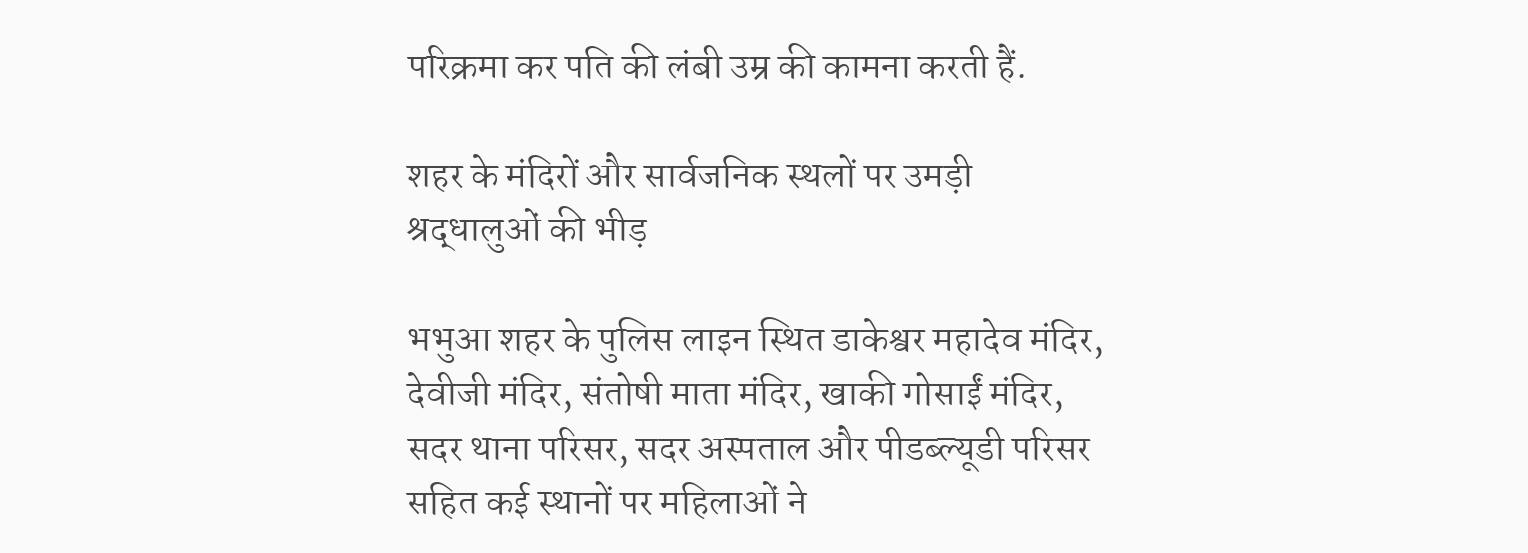परिक्रमा कर पति की लंबी उम्र की कामना करती हैं.

शहर के मंदिरों और सार्वजनिक स्थलों पर उमड़ी श्रद्धालुओं की भीड़

भभुआ शहर के पुलिस लाइन स्थित डाकेश्वर महादेव मंदिर, देवीजी मंदिर, संतोषी माता मंदिर, खाकी गोसाईं मंदिर, सदर थाना परिसर, सदर अस्पताल और पीडब्ल्यूडी परिसर सहित कई स्थानों पर महिलाओं ने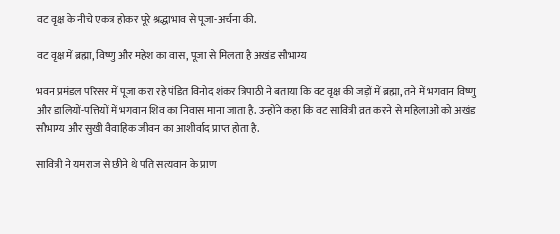वट वृक्ष के नीचे एकत्र होकर पूरे श्रद्धाभाव से पूजा-अर्चना की.

वट वृक्ष में ब्रह्मा, विष्णु और महेश का वास, पूजा से मिलता है अखंड सौभाग्य

भवन प्रमंडल परिसर में पूजा करा रहे पंडित विनोद शंकर त्रिपाठी ने बताया कि वट वृक्ष की जड़ों में ब्रह्मा, तने में भगवान विष्णु और डालियों-पत्तियों में भगवान शिव का निवास माना जाता है. उन्होंने कहा कि वट सावित्री व्रत करने से महिलाओं को अखंड सौभाग्य और सुखी वैवाहिक जीवन का आशीर्वाद प्राप्त होता है.

सावित्री ने यमराज से छीने थे पति सत्यवान के प्राण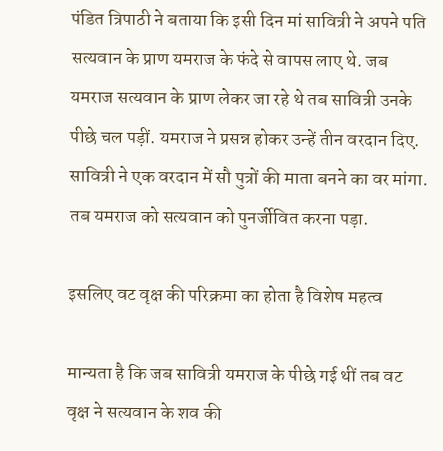पंडित त्रिपाठी ने बताया कि इसी दिन मां सावित्री ने अपने पति सत्यवान के प्राण यमराज के फंदे से वापस लाए थे. जब यमराज सत्यवान के प्राण लेकर जा रहे थे तब सावित्री उनके पीछे चल पड़ीं. यमराज ने प्रसन्न होकर उन्हें तीन वरदान दिए. सावित्री ने एक वरदान में सौ पुत्रों की माता बनने का वर मांगा. तब यमराज को सत्यवान को पुनर्जीवित करना पड़ा.

इसलिए वट वृक्ष की परिक्रमा का होता है विशेष महत्व

मान्यता है कि जब सावित्री यमराज के पीछे गई थीं तब वट वृक्ष ने सत्यवान के शव की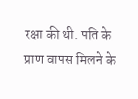रक्षा की थी. पति के प्राण वापस मिलने के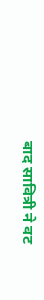बाद सावित्री ने वट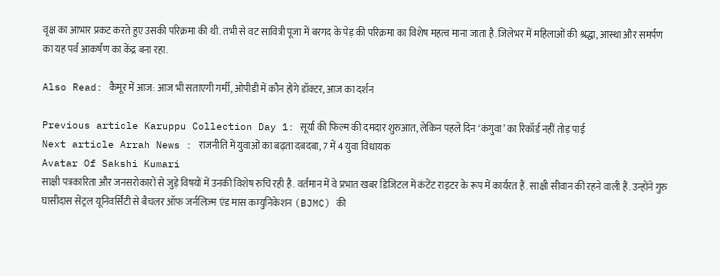वृक्ष का आभार प्रकट करते हुए उसकी परिक्रमा की थी. तभी से वट सावित्री पूजा में बरगद के पेड़ की परिक्रमा का विशेष महत्व माना जाता है.जिलेभर में महिलाओं की श्रद्धा, आस्था और समर्पण का यह पर्व आकर्षण का केंद्र बना रहा.

Also Read: कैमूर में आज: आज भी सताएगी गर्मी, ओपीडी में कौन होंगे डॉक्टर, आज का दर्शन

Previous article Karuppu Collection Day 1: सूर्या की फिल्म की दमदार शुरुआत, लेकिन पहले दिन ‘कंगुवा’ का रिकॉर्ड नहीं तोड़ पाई
Next article Arrah News : राजनीति में युवाओं का बढ़ता दबदबा, 7 में 4 युवा विधायक
Avatar Of Sakshi Kumari
साक्षी पत्रकारिता और जनसरोकारों से जुड़े विषयों में उनकी विशेष रुचि रही है. वर्तमान में वे प्रभात खबर डिजिटल में कंटेंट राइटर के रूप में कार्यरत हैं. साक्षी सीवान की रहने वाली हैं. उन्होंने गुरु घासीदास सेंट्रल यूनिवर्सिटी से बैचलर ऑफ जर्नलिज्म एंड मास कम्युनिकेशन (BJMC) की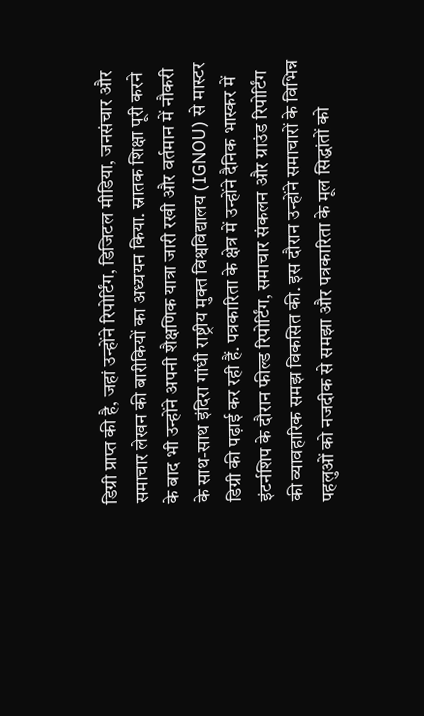डिग्री प्राप्त की है, जहां उन्होंने रिपोर्टिंग, डिजिटल मीडिया, जनसंचार और समाचार लेखन की बारीकियों का अध्ययन किया. स्नातक शिक्षा पूरी करने के बाद भी उन्होंने अपनी शैक्षणिक यात्रा जारी रखी और वर्तमान में नौकरी के साथ-साथ इंदिरा गांधी राष्ट्रीय मुक्त विश्वविद्यालय (IGNOU) से मास्टर डिग्री की पढ़ाई कर रही हैं. पत्रकारिता के क्षेत्र में उन्होंने दैनिक भास्कर में इंटर्नशिप के दौरान फील्ड रिपोर्टिंग, समाचार संकलन और ग्राउंड रिपोर्टिंग की व्यावहारिक समझ विकसित की. इस दौरान उन्होंने समाचारों के विभिन्न पहलुओं को नजदीक से समझा और पत्रकारिता के मूल सिद्धांतों को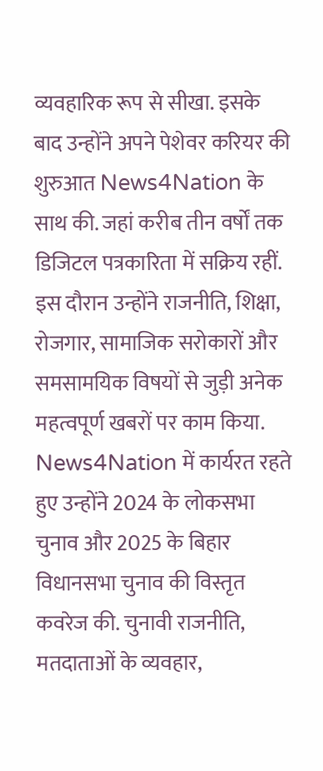व्यवहारिक रूप से सीखा. इसके बाद उन्होंने अपने पेशेवर करियर की शुरुआत News4Nation के साथ की. जहां करीब तीन वर्षों तक डिजिटल पत्रकारिता में सक्रिय रहीं. इस दौरान उन्होंने राजनीति, शिक्षा, रोजगार, सामाजिक सरोकारों और समसामयिक विषयों से जुड़ी अनेक महत्वपूर्ण खबरों पर काम किया. News4Nation में कार्यरत रहते हुए उन्होंने 2024 के लोकसभा चुनाव और 2025 के बिहार विधानसभा चुनाव की विस्तृत कवरेज की. चुनावी राजनीति, मतदाताओं के व्यवहार,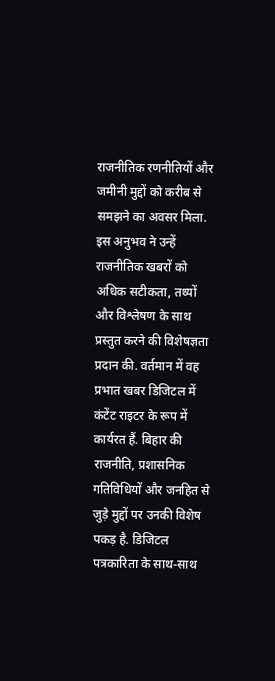राजनीतिक रणनीतियों और जमीनी मुद्दों को करीब से समझने का अवसर मिला. इस अनुभव ने उन्हें राजनीतिक खबरों को अधिक सटीकता, तथ्यों और विश्लेषण के साथ प्रस्तुत करने की विशेषज्ञता प्रदान की. वर्तमान में वह प्रभात खबर डिजिटल में कंटेंट राइटर के रूप में कार्यरत हैं. बिहार की राजनीति, प्रशासनिक गतिविधियों और जनहित से जुड़े मुद्दों पर उनकी विशेष पकड़ है. डिजिटल पत्रकारिता के साथ-साथ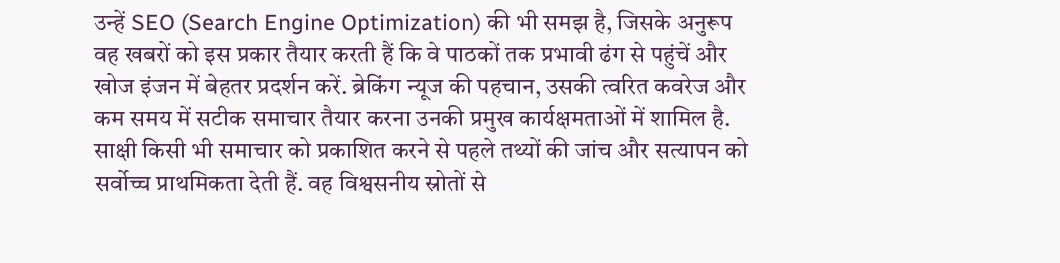उन्हें SEO (Search Engine Optimization) की भी समझ है, जिसके अनुरूप वह खबरों को इस प्रकार तैयार करती हैं कि वे पाठकों तक प्रभावी ढंग से पहुंचें और खोज इंजन में बेहतर प्रदर्शन करें. ब्रेकिंग न्यूज की पहचान, उसकी त्वरित कवरेज और कम समय में सटीक समाचार तैयार करना उनकी प्रमुख कार्यक्षमताओं में शामिल है. साक्षी किसी भी समाचार को प्रकाशित करने से पहले तथ्यों की जांच और सत्यापन को सर्वोच्च प्राथमिकता देती हैं. वह विश्वसनीय स्रोतों से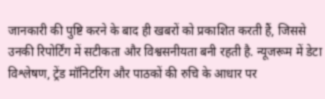जानकारी की पुष्टि करने के बाद ही खबरों को प्रकाशित करती हैं, जिससे उनकी रिपोर्टिंग में सटीकता और विश्वसनीयता बनी रहती है. न्यूजरूम में डेटा विश्लेषण, ट्रेंड मॉनिटरिंग और पाठकों की रुचि के आधार पर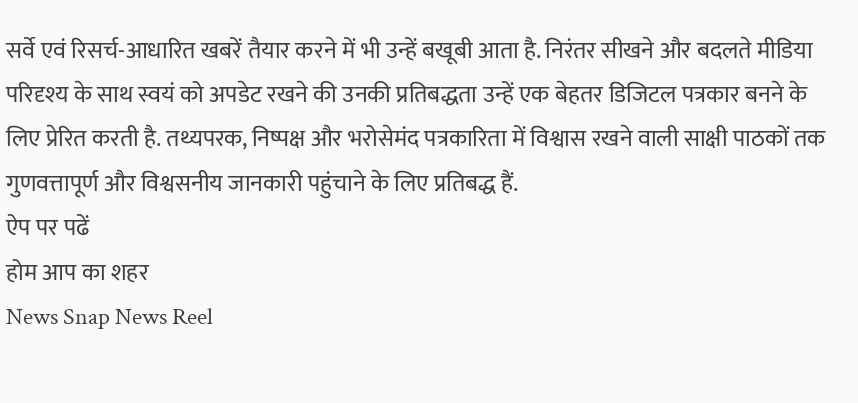सर्वे एवं रिसर्च-आधारित खबरें तैयार करने में भी उन्हें बखूबी आता है. निरंतर सीखने और बदलते मीडिया परिदृश्य के साथ स्वयं को अपडेट रखने की उनकी प्रतिबद्धता उन्हें एक बेहतर डिजिटल पत्रकार बनने के लिए प्रेरित करती है. तथ्यपरक, निष्पक्ष और भरोसेमंद पत्रकारिता में विश्वास रखने वाली साक्षी पाठकों तक गुणवत्तापूर्ण और विश्वसनीय जानकारी पहुंचाने के लिए प्रतिबद्ध हैं.
ऐप पर पढें
होम आप का शहर
News Snap News Reel